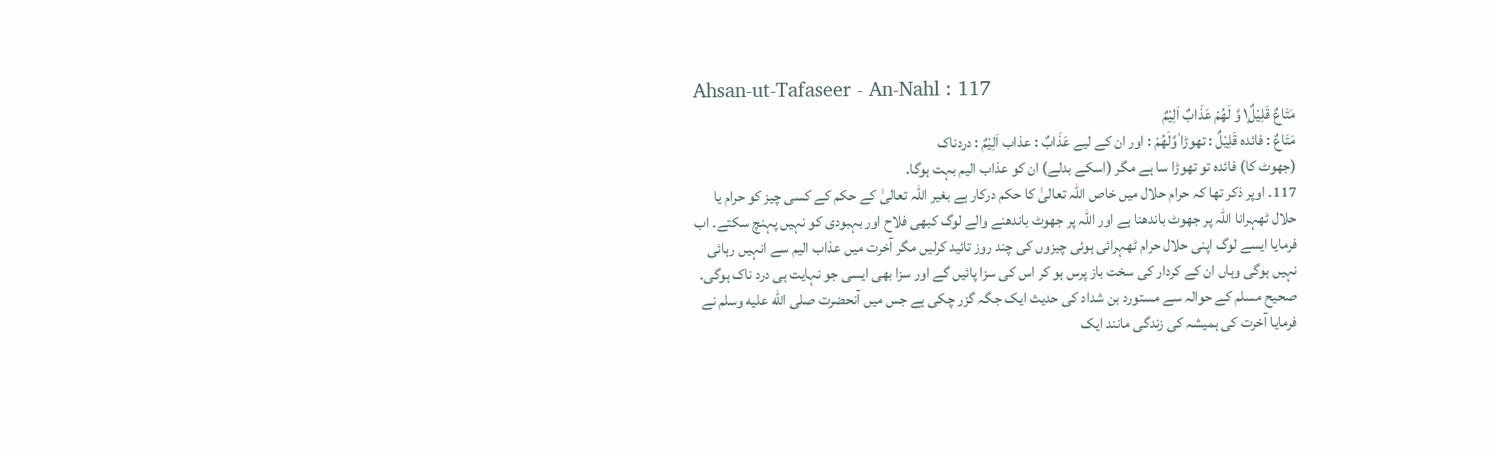Ahsan-ut-Tafaseer - An-Nahl : 117
مَتَاعٌ قَلِیْلٌ١۪ وَّ لَهُمْ عَذَابٌ اَلِیْمٌ
مَتَاعٌ : فائدہ قَلِيْلٌ : تھوڑا ۠وَّلَهُمْ : اور ان کے لیے عَذَابٌ : عذاب اَلِيْمٌ : دردناک
(جھوٹ کا) فائدہ تو تھوڑا سا ہے مگر (اسکے بدلے) ان کو عذاب الیم بہت ہوگا۔
117۔ اوپر ذکر تھا کہ حرام حلال میں خاص اللہ تعالیٰ کا حکم درکار ہے بغیر اللہ تعالیٰ کے حکم کے کسی چیز کو حرام یا حلال ٹھہرانا اللہ پر جھوٹ باندھنا ہے اور اللہ پر جھوٹ باندھنے والے لوگ کبھی فلاح اور بہبودی کو نہیں پہنچ سکتے۔ اب فرمایا ایسے لوگ اپنی حلال حرام ٹھہرائی ہوئی چیزوں کی چند روز تائید کرلیں مگر آخرت میں عذاب الیم سے انہیں رہائی نہیں ہوگی وہاں ان کے کردار کی سخت باز پرس ہو کر اس کی سزا پائیں گے اور سزا بھی ایسی جو نہایت ہی درد ناک ہوگی۔ صحیح مسلم کے حوالہ سے مستورد بن شداد کی حدیث ایک جگہ گزر چکی ہے جس میں آنحضرت صلى الله عليه وسلم نے فرمایا آخرت کی ہمیشہ کی زندگی مانند ایک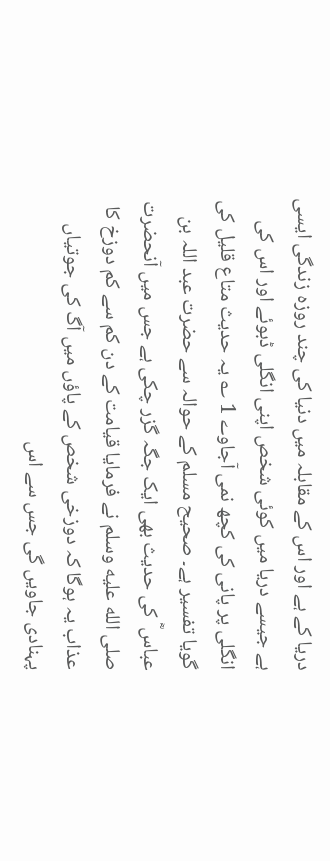دریا کے ہے اور اس کے مقابلہ میں دنیا کی چند روزہ زندگی ایسی ہے جیسے دریا میں کوئی شخص اپنی انگلی ڈبوئے اور اس کی انگلی پر پانی کی کچھ نمی آجاوے 1 ؎ یہ حدیث متاع قلیل کی گویا تفسیر ہے۔ صحیح مسلم کے حوالہ سے حضرت عبد اللہ بن عباس ؓ کی حدیث بھی ایک جگہ گزر چکی ہے جس میں آنحضرت صلى الله عليه وسلم نے فرمایا قیامت کے دن کم سے کم دوزخ کا عذاب یہ ہوگا کہ دوزخی شخص کے پاؤں میں آگ کی جوتیاں پہنادی جاویں گی جس سے اس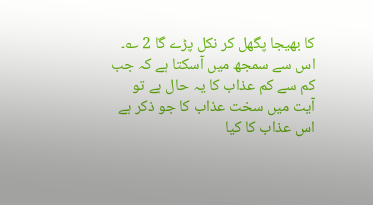کا بھیجا پگھل کر نکل پڑے گا 2 ؎۔ اس سے سمجھ میں آسکتا ہے کہ جب کم سے کم عذاب کا یہ حال ہے تو آیت میں سخت عذاب کا جو ذکر ہے اس عذاب کا کیا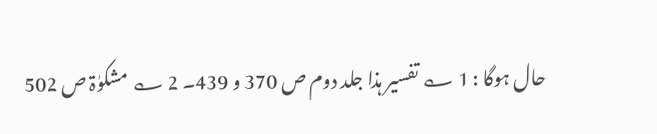حال ہوگا : 1 ؎ تفسیر ہذا جلد دوم ص 370 و 439۔ 2 ؎ مشکوٰۃ ص 502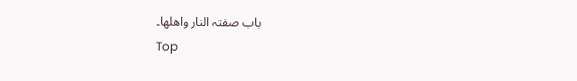باب صفتہ النار واھلھا۔
Top